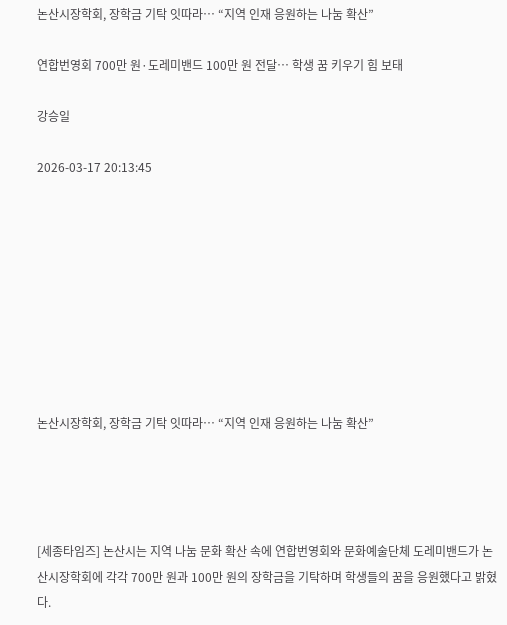논산시장학회, 장학금 기탁 잇따라… “지역 인재 응원하는 나눔 확산”

연합번영회 700만 원·도레미밴드 100만 원 전달… 학생 꿈 키우기 힘 보태

강승일

2026-03-17 20:13:45









논산시장학회, 장학금 기탁 잇따라… “지역 인재 응원하는 나눔 확산”




[세종타임즈] 논산시는 지역 나눔 문화 확산 속에 연합번영회와 문화예술단체 도레미밴드가 논산시장학회에 각각 700만 원과 100만 원의 장학금을 기탁하며 학생들의 꿈을 응원했다고 밝혔다.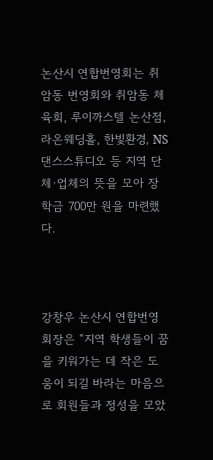논산시 연합번영회는 취암동 번영회와 취암동 체육회, 루이까스텔 논산점, 라온웨딩홀, 한빛환경, NS댄스스튜디오 등 지역 단체·업체의 뜻을 모아 장학금 700만 원을 마련했다.



강창우 논산시 연합번영회장은 “지역 학생들이 꿈을 키워가는 데 작은 도움이 되길 바라는 마음으로 회원들과 정성을 모았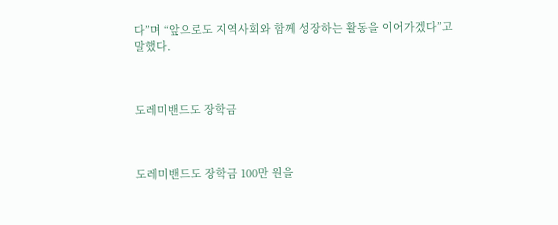다”며 “앞으로도 지역사회와 함께 성장하는 활동을 이어가겠다”고 말했다.



도레미밴드도 장학금



도레미밴드도 장학금 100만 원을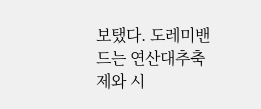보탰다. 도레미밴드는 연산대추축제와 시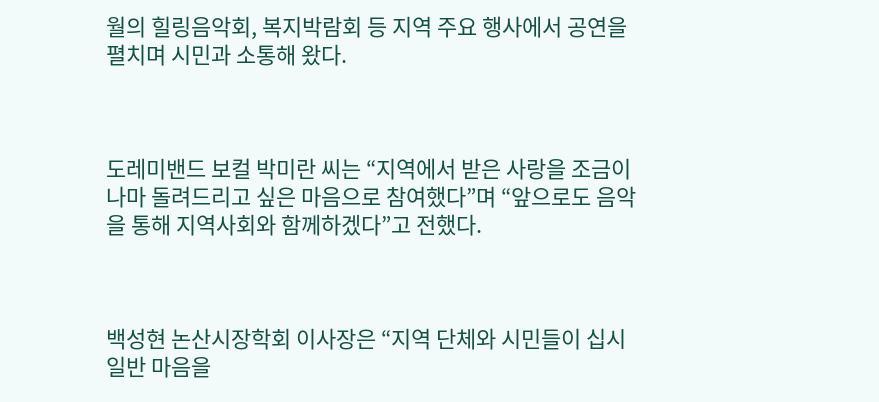월의 힐링음악회, 복지박람회 등 지역 주요 행사에서 공연을 펼치며 시민과 소통해 왔다.



도레미밴드 보컬 박미란 씨는 “지역에서 받은 사랑을 조금이나마 돌려드리고 싶은 마음으로 참여했다”며 “앞으로도 음악을 통해 지역사회와 함께하겠다”고 전했다.



백성현 논산시장학회 이사장은 “지역 단체와 시민들이 십시일반 마음을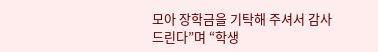모아 장학금을 기탁해 주셔서 감사드린다”며 “학생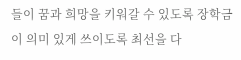들이 꿈과 희망을 키워갈 수 있도록 장학금이 의미 있게 쓰이도록 최선을 다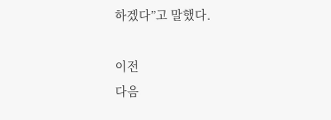하겠다”고 말했다.

이전
다음